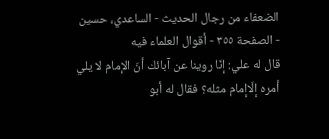الضعفاء من رجال الحديث - الساعدي، حسين - الصفحة ٣٥٥ - أقوال العلماء فيه
قال له علي: إنّا روينا عن آبائك أنّ الإمام لا يلي أمره إلّاإمام مثله؟ فقال له أبو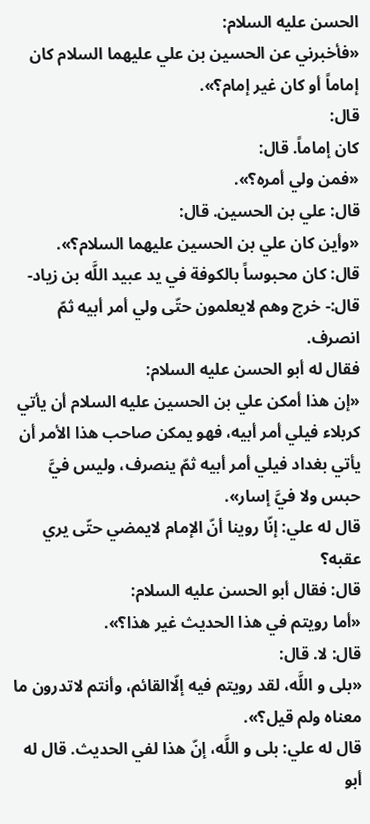الحسن عليه السلام:
«فأخبرني عن الحسين بن علي عليهما السلام كان إماماً أو كان غير إمام؟».
قال:
كان إماماً. قال:
«فمن ولي أمره؟».
قال: علي بن الحسين. قال:
«وأين كان علي بن الحسين عليهما السلام؟».
قال: كان محبوساً بالكوفة في يد عبيد اللَّه بن زياد- قال:- خرج وهم لايعلمون حتّى ولي أمر أبيه ثمّ انصرف.
فقال له أبو الحسن عليه السلام:
«إن هذا أمكن علي بن الحسين عليه السلام أن يأتي كربلاء فيلي أمر أبيه، فهو يمكن صاحب هذا الأمر أن يأتي بغداد فيلي أمر أبيه ثمّ ينصرف، وليس فيَّ حبس ولا فيَّ إسار».
قال له علي: إنّا روينا أنّ الإمام لايمضي حتّى يري عقبه؟
قال: فقال أبو الحسن عليه السلام:
«أما رويتم في هذا الحديث غير هذا؟».
قال: لا. قال:
«بلى و اللَّه، لقد رويتم فيه إلّاالقائم، وأنتم لاتدرون ما معناه ولم قيل؟».
قال له علي: بلى و اللَّه، إنّ هذا لفي الحديث. قال له أبو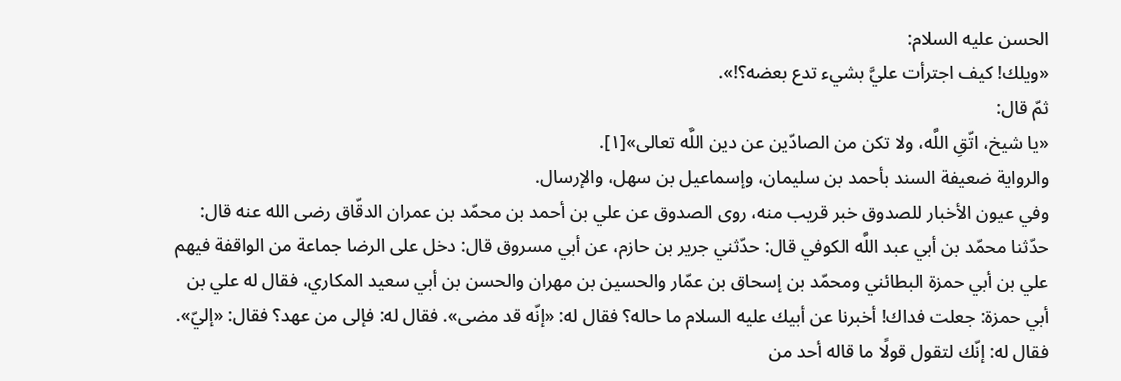الحسن عليه السلام:
«ويلك! كيف اجترأت عليَّ بشيء تدع بعضه؟!».
ثمّ قال:
«يا شيخ، اتّقِ اللَّه، ولا تكن من الصادّين عن دين اللَّه تعالى»[١].
والرواية ضعيفة السند بأحمد بن سليمان، وإسماعيل بن سهل، والإرسال.
وفي عيون الأخبار للصدوق خبر قريب منه، روى الصدوق عن علي بن أحمد بن محمّد بن عمران الدقّاق رضى الله عنه قال: حدّثنا محمّد بن أبي عبد اللَّه الكوفي قال: حدّثني جرير بن حازم، عن أبي مسروق قال: دخل على الرضا جماعة من الواقفة فيهم علي بن أبي حمزة البطائني ومحمّد بن إسحاق بن عمّار والحسين بن مهران والحسن بن أبي سعيد المكاري، فقال له علي بن أبي حمزة: جعلت فداك! أخبرنا عن أبيك عليه السلام ما حاله؟ فقال له: «إنّه قد مضى». فقال له: فإلى من عهد؟ فقال: «إليّ».
فقال له: إنّك لتقول قولًا ما قاله أحد من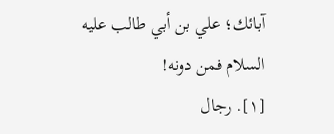آبائك؛ علي بن أبي طالب عليه السلام فمن دونه!
[١]. رجال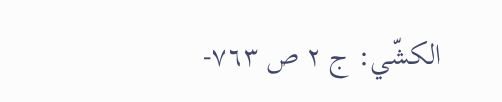الكشّي: ج ٢ ص ٧٦٣-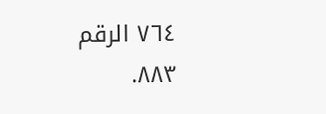٧٦٤ الرقم ٨٨٣.